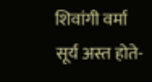शिवांगी वर्मा सूर्य अस्त होते-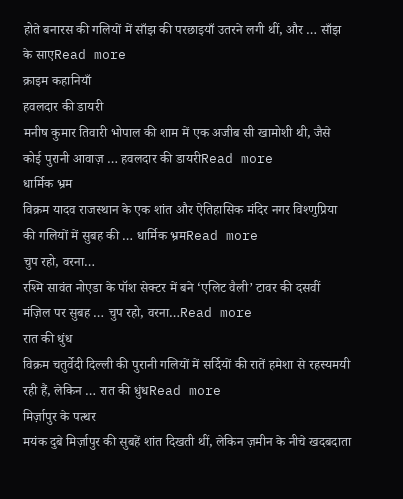होते बनारस की गलियों में साँझ की परछाइयाँ उतरने लगी थीं, और … साँझ के साएRead more
क्राइम कहानियाँ
हवलदार की डायरी
मनीष कुमार तिवारी भोपाल की शाम में एक अजीब सी खामोशी थी, जैसे कोई पुरानी आवाज़ … हवलदार की डायरीRead more
धार्मिक भ्रम
विक्रम यादव राजस्थान के एक शांत और ऐतिहासिक मंदिर नगर विश्णुप्रिया की गलियों में सुबह की … धार्मिक भ्रमRead more
चुप रहो, वरना…
रश्मि सावंत नोएडा के पॉश सेक्टर में बने ‘एलिट वैली’ टावर की दसवीं मंज़िल पर सुबह … चुप रहो, वरना…Read more
रात की धुंध
विक्रम चतुर्वेदी दिल्ली की पुरानी गलियों में सर्दियों की रातें हमेशा से रहस्यमयी रही हैं, लेकिन … रात की धुंधRead more
मिर्ज़ापुर के पत्थर
मयंक दुबे मिर्ज़ापुर की सुबहें शांत दिखती थीं, लेकिन ज़मीन के नीचे खदबदाता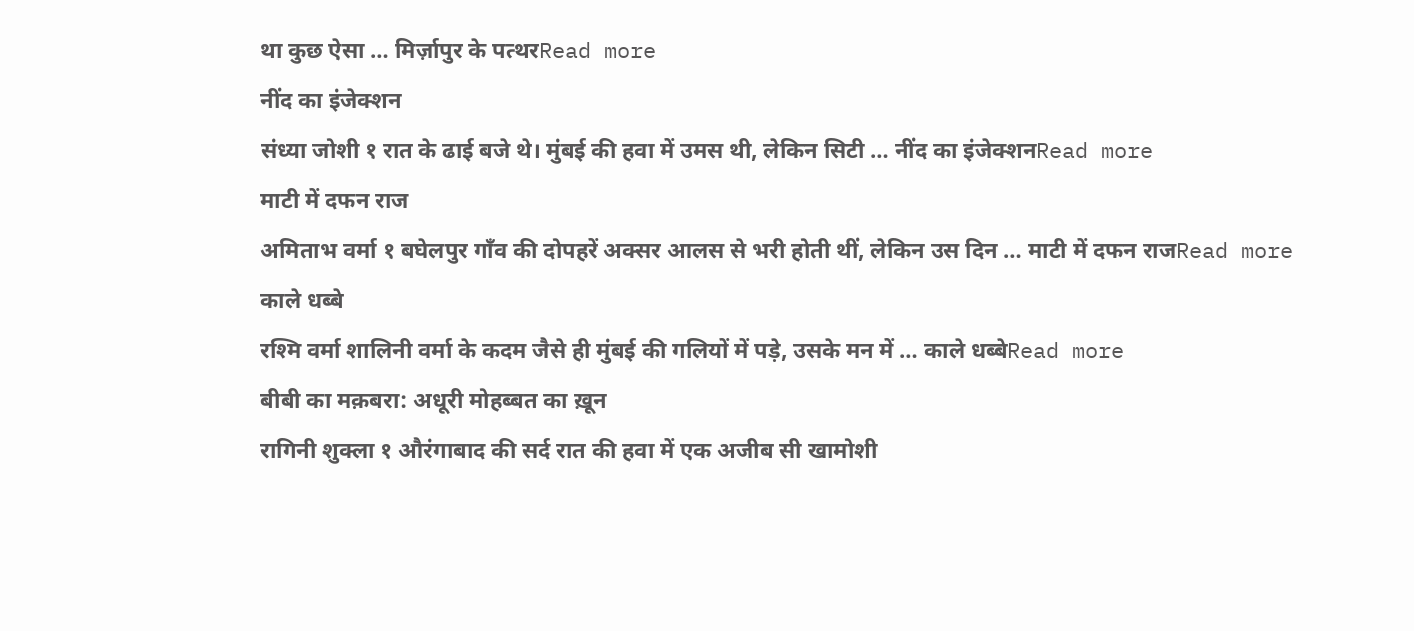था कुछ ऐसा … मिर्ज़ापुर के पत्थरRead more
नींद का इंजेक्शन
संध्या जोशी १ रात के ढाई बजे थे। मुंबई की हवा में उमस थी, लेकिन सिटी … नींद का इंजेक्शनRead more
माटी में दफन राज
अमिताभ वर्मा १ बघेलपुर गाँव की दोपहरें अक्सर आलस से भरी होती थीं, लेकिन उस दिन … माटी में दफन राजRead more
काले धब्बे
रश्मि वर्मा शालिनी वर्मा के कदम जैसे ही मुंबई की गलियों में पड़े, उसके मन में … काले धब्बेRead more
बीबी का मक़बरा: अधूरी मोहब्बत का ख़ून
रागिनी शुक्ला १ औरंगाबाद की सर्द रात की हवा में एक अजीब सी खामोशी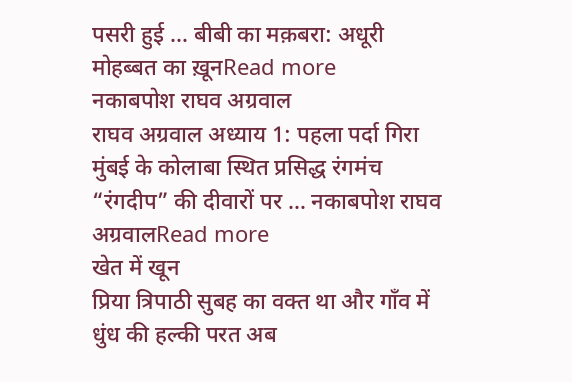पसरी हुई … बीबी का मक़बरा: अधूरी मोहब्बत का ख़ूनRead more
नकाबपोश राघव अग्रवाल
राघव अग्रवाल अध्याय 1: पहला पर्दा गिरा मुंबई के कोलाबा स्थित प्रसिद्ध रंगमंच “रंगदीप” की दीवारों पर … नकाबपोश राघव अग्रवालRead more
खेत में खून
प्रिया त्रिपाठी सुबह का वक्त था और गाँव में धुंध की हल्की परत अब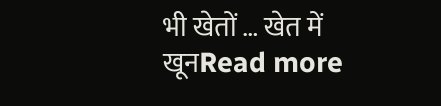भी खेतों … खेत में खूनRead more